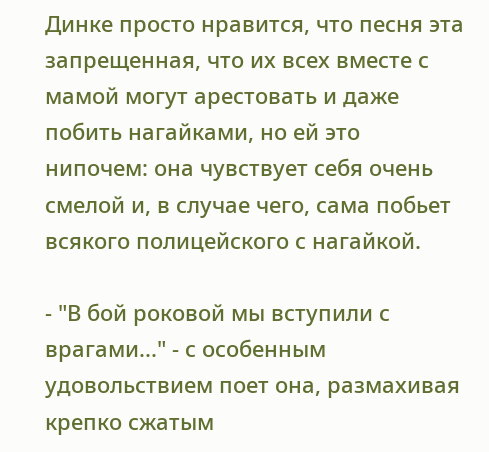Динке просто нравится, что песня эта запрещенная, что их всех вместе с мамой могут арестовать и даже побить нагайками, но ей это нипочем: она чувствует себя очень смелой и, в случае чего, сама побьет всякого полицейского с нагайкой.

- "В бой роковой мы вступили с врагами..." - с особенным удовольствием поет она, размахивая крепко сжатым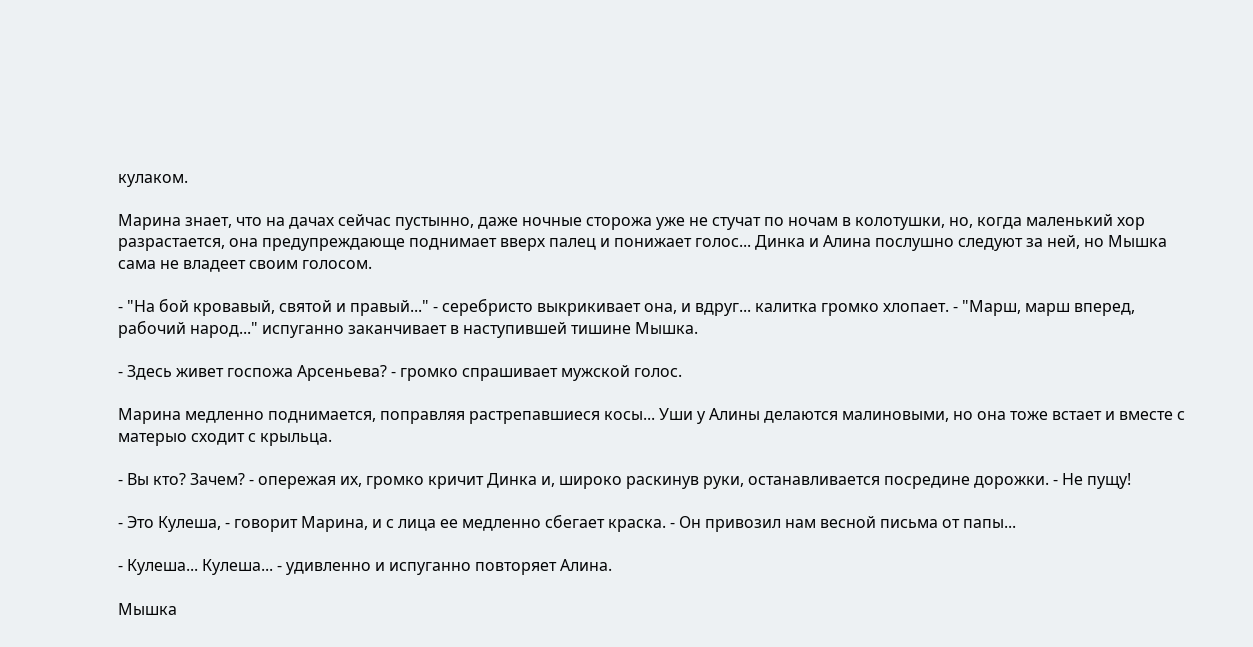кулаком.

Марина знает, что на дачах сейчас пустынно, даже ночные сторожа уже не стучат по ночам в колотушки, но, когда маленький хор разрастается, она предупреждающе поднимает вверх палец и понижает голос... Динка и Алина послушно следуют за ней, но Мышка сама не владеет своим голосом.

- "На бой кровавый, святой и правый..." - серебристо выкрикивает она, и вдруг... калитка громко хлопает. - "Марш, марш вперед, рабочий народ..." испуганно заканчивает в наступившей тишине Мышка.

- Здесь живет госпожа Арсеньева? - громко спрашивает мужской голос.

Марина медленно поднимается, поправляя растрепавшиеся косы... Уши у Алины делаются малиновыми, но она тоже встает и вместе с матерыо сходит с крыльца.

- Вы кто? Зачем? - опережая их, громко кричит Динка и, широко раскинув руки, останавливается посредине дорожки. - Не пущу!

- Это Кулеша, - говорит Марина, и с лица ее медленно сбегает краска. - Он привозил нам весной письма от папы...

- Кулеша... Кулеша... - удивленно и испуганно повторяет Алина.

Мышка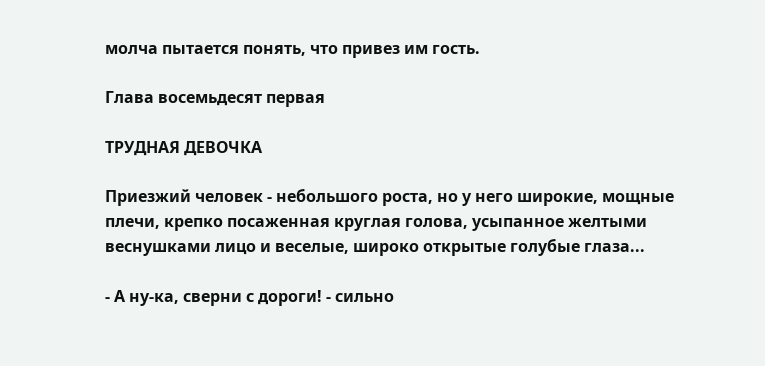молча пытается понять, что привез им гость.

Глава восемьдесят первая

ТРУДНАЯ ДЕВОЧКА

Приезжий человек - небольшого роста, но у него широкие, мощные плечи, крепко посаженная круглая голова, усыпанное желтыми веснушками лицо и веселые, широко открытые голубые глаза...

- А ну-ка, сверни с дороги! - сильно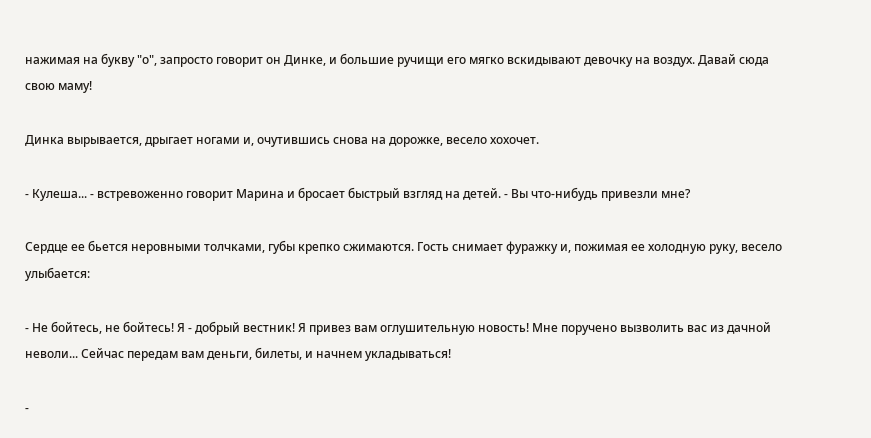нажимая на букву "о", запросто говорит он Динке, и большие ручищи его мягко вскидывают девочку на воздух. Давай сюда свою маму!

Динка вырывается, дрыгает ногами и, очутившись снова на дорожке, весело хохочет.

- Кулеша... - встревоженно говорит Марина и бросает быстрый взгляд на детей. - Вы что-нибудь привезли мне?

Сердце ее бьется неровными толчками, губы крепко сжимаются. Гость снимает фуражку и, пожимая ее холодную руку, весело улыбается:

- Не бойтесь, не бойтесь! Я - добрый вестник! Я привез вам оглушительную новость! Мне поручено вызволить вас из дачной неволи... Сейчас передам вам деньги, билеты, и начнем укладываться!

-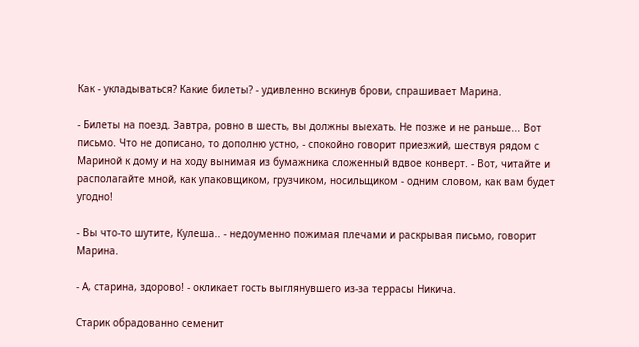Как - укладываться? Какие билеты? - удивленно вскинув брови, спрашивает Марина.

- Билеты на поезд. Завтра, ровно в шесть, вы должны выехать. Не позже и не раньше... Вот письмо. Что не дописано, то дополню устно, - спокойно говорит приезжий, шествуя рядом с Мариной к дому и на ходу вынимая из бумажника сложенный вдвое конверт. - Вот, читайте и располагайте мной, как упаковщиком, грузчиком, носильщиком - одним словом, как вам будет угодно!

- Вы что-то шутите, Кулеша.. - недоуменно пожимая плечами и раскрывая письмо, говорит Марина.

- А, старина, здорово! - окликает гость выглянувшего из-за террасы Никича.

Старик обрадованно семенит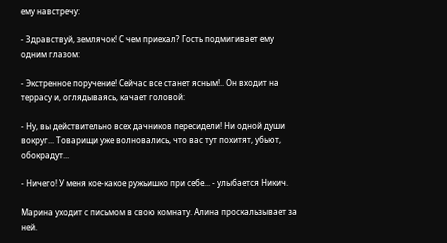ему навстречу:

- Здравствуй, землячок! С чем приехал? Гость подмигивает ему одним глазом:

- Экстренное поручение! Сейчас все станет ясным!.. Он входит на террасу и, оглядываясь, качает головой:

- Ну, вы действительно всех дачников пересидели! Ни одной души вокруг... Товарищи уже волновались, что вас тут похитят, убьют, обокрадут...

- Ничего! У меня кое-какое ружьишко при себе... - улыбается Никич.

Марина уходит с письмом в свою комнату. Алина проскальзывает за ней.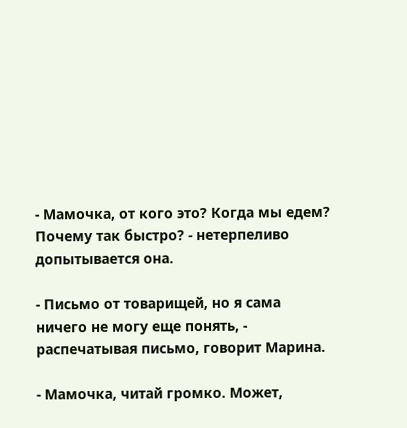- Мамочка, от кого это? Когда мы едем? Почему так быстро? - нетерпеливо допытывается она.

- Письмо от товарищей, но я сама ничего не могу еще понять, - распечатывая письмо, говорит Марина.

- Мамочка, читай громко. Может,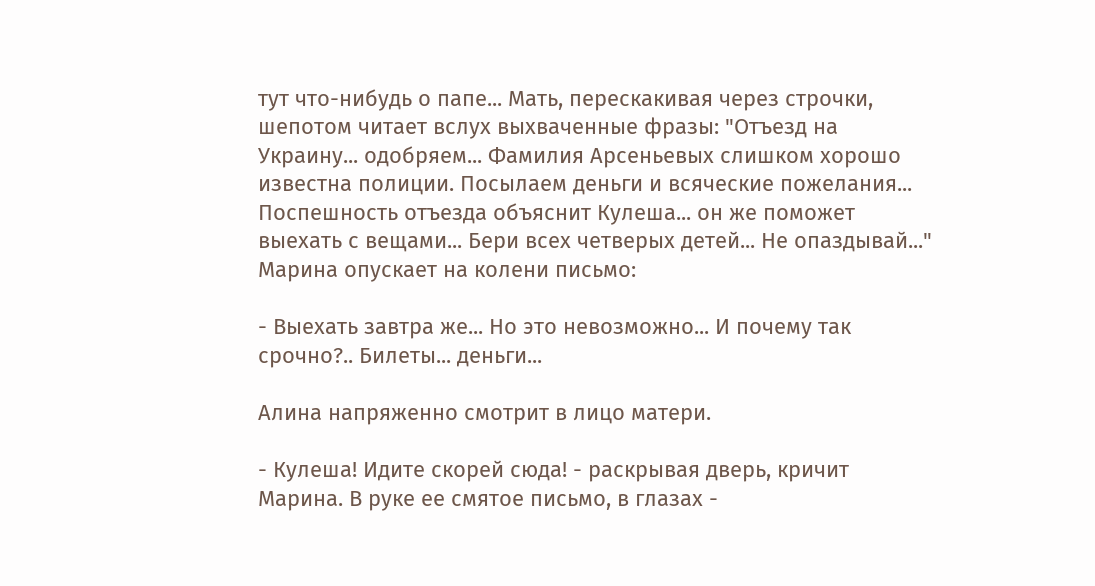тут что-нибудь о папе... Мать, перескакивая через строчки, шепотом читает вслух выхваченные фразы: "Отъезд на Украину... одобряем... Фамилия Арсеньевых слишком хорошо известна полиции. Посылаем деньги и всяческие пожелания... Поспешность отъезда объяснит Кулеша... он же поможет выехать с вещами... Бери всех четверых детей... Не опаздывай..." Марина опускает на колени письмо:

- Выехать завтра же... Но это невозможно... И почему так срочно?.. Билеты... деньги...

Алина напряженно смотрит в лицо матери.

- Кулеша! Идите скорей сюда! - раскрывая дверь, кричит Марина. В руке ее смятое письмо, в глазах -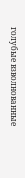голубые взволнованные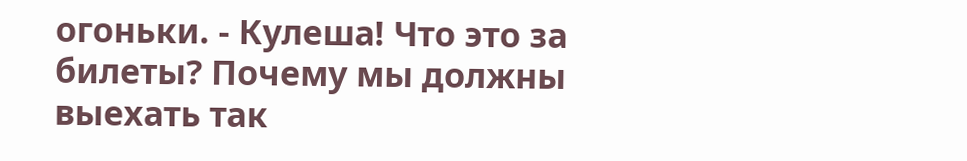огоньки. - Кулеша! Что это за билеты? Почему мы должны выехать так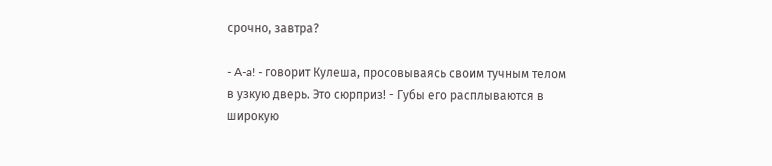срочно, завтра?

- A-a! - говорит Кулеша, просовываясь своим тучным телом в узкую дверь. Это сюрприз! - Губы его расплываются в широкую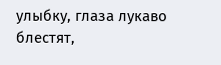улыбку, глаза лукаво блестят,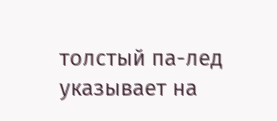толстый па-лед указывает на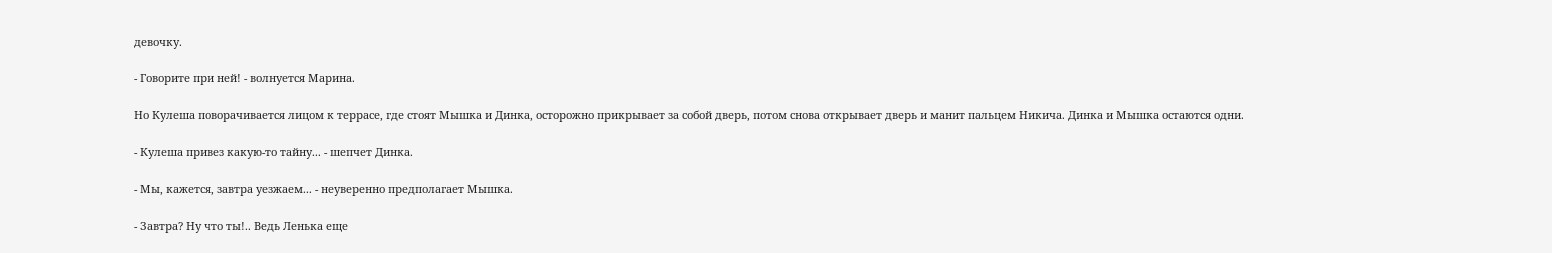девочку.

- Говорите при ней! - волнуется Марина.

Но Кулеша поворачивается лицом к террасе, где стоят Мышка и Динка, осторожно прикрывает за собой дверь, потом снова открывает дверь и манит пальцем Никича. Динка и Мышка остаются одни.

- Кулеша привез какую-то тайну... - шепчет Динка.

- Мы, кажется, завтра уезжаем... - неуверенно предполагает Мышка.

- Завтра? Ну что ты!.. Ведь Ленька еще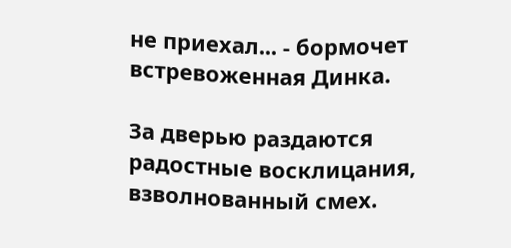не приехал... - бормочет встревоженная Динка.

За дверью раздаются радостные восклицания, взволнованный смех.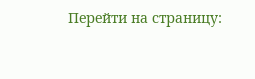Перейти на страницу: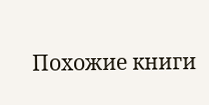Похожие книги